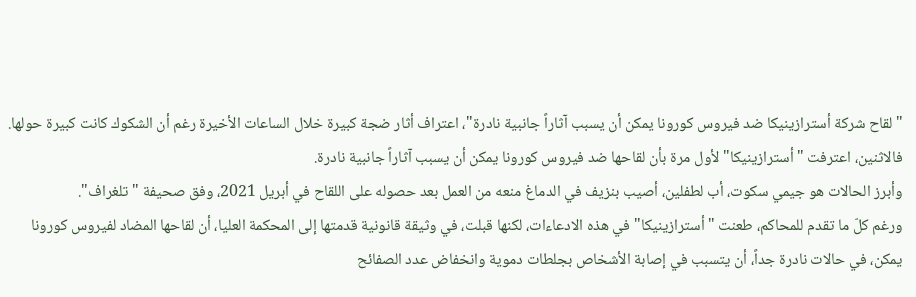"لقاح شركة أسترازينيكا ضد فيروس كورونا يمكن أن يسبب آثاراً جانبية نادرة"، اعتراف أثار ضجة كبيرة خلال الساعات الأخيرة رغم أن الشكوك كانت كبيرة حولها.
فالاثنين، اعترفت "أسترازينيكا" لأول مرة بأن لقاحها ضد فيروس كورونا يمكن أن يسبب آثاراً جانبية نادرة.
وأبرز الحالات هو جيمي سكوت، أب لطفلين، أصيب بنزيف في الدماغ منعه من العمل بعد حصوله على اللقاح في أبريل 2021، وفق صحيفة "تلغراف".
ورغم كلّ ما تقدم للمحاكم، طعنت "أسترازينيكا" في هذه الادعاءات، لكنها قبلت، في وثيقة قانونية قدمتها إلى المحكمة العليا، أن لقاحها المضاد لفيروس كورونا يمكن، في حالات نادرة جداً، أن يتسبب في إصابة الأشخاص بجلطات دموية وانخفاض عدد الصفائح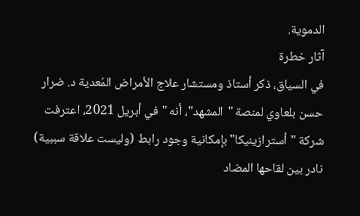الدموية.
آثار خطرة
في السياق، ذكر أستاذ ومستشار علاج الأمراض المُعدية د. ضرار حسن بلعاوي لمنصة "المشهد"، أنه "في أبريل 2021، اعترفت شركة "أسترازينيكا" بإمكانية وجود رابط (وليست علاقة سببية) نادر بين لقاحها المضاد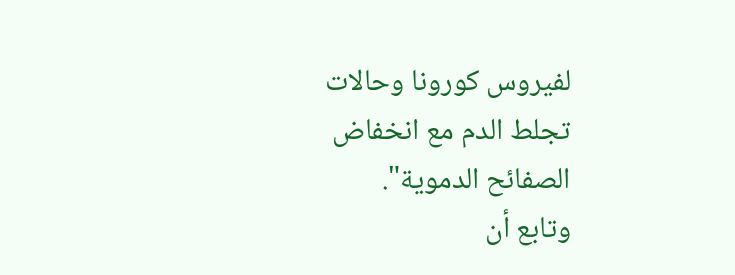لفيروس كورونا وحالات تجلط الدم مع انخفاض الصفائح الدموية".
وتابع أن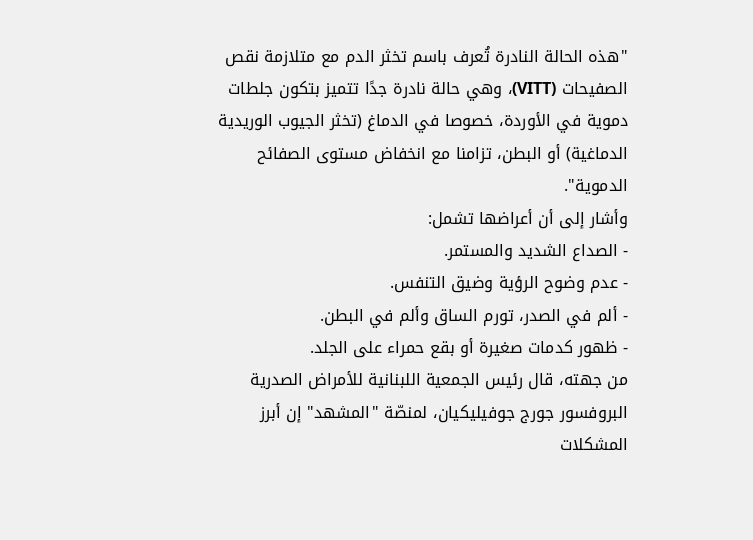"هذه الحالة النادرة تُعرف باسم تخثر الدم مع متلازمة نقص الصفيحات (VITT)، وهي حالة نادرة جدًا تتميز بتكون جلطات دموية في الأوردة، خصوصا في الدماغ (تخثر الجيوب الوريدية الدماغية) أو البطن، تزامنا مع انخفاض مستوى الصفائح الدموية".
وأشار إلى أن أعراضها تشمل:
- الصداع الشديد والمستمر.
- عدم وضوح الرؤية وضيق التنفس.
- ألم في الصدر، تورم الساق وألم في البطن.
- ظهور كدمات صغيرة أو بقع حمراء على الجلد.
من جهته، قال رئيس الجمعية اللبنانية للأمراض الصدرية البروفسور جورج جوفيليكيان، لمنصّة "المشهد" إن أبرز المشكلات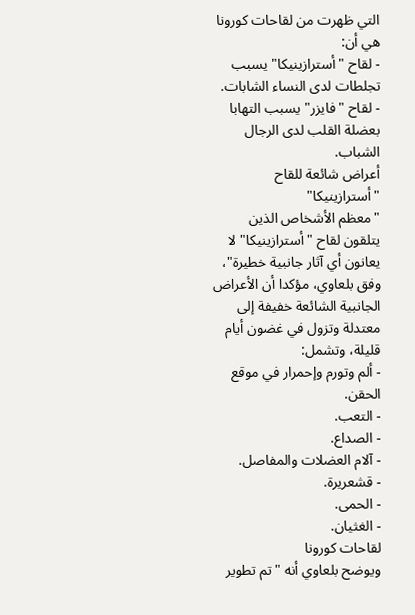التي ظهرت من لقاحات كورونا هي أن:
- لقاح "أسترازينيكا" يسبب تجلطات لدى النساء الشابات.
- لقاح "فايزر" يسبب التهابا بعضلة القلب لدى الرجال الشباب.
أعراض شائعة للقاح "أسترازينيكا"
"معظم الأشخاص الذين يتلقون لقاح "أسترازينيكا" لا يعانون أي آثار جانبية خطيرة"، وفق بلعاوي، مؤكدا أن الأعراض الجانبية الشائعة خفيفة إلى معتدلة وتزول في غضون أيام قليلة، وتشمل:
- ألم وتورم وإحمرار في موقع الحقن.
- التعب.
- الصداع.
- آلام العضلات والمفاصل.
- قشعريرة.
- الحمى.
- الغثيان.
لقاحات كورونا
ويوضح بلعاوي أنه "تم تطوير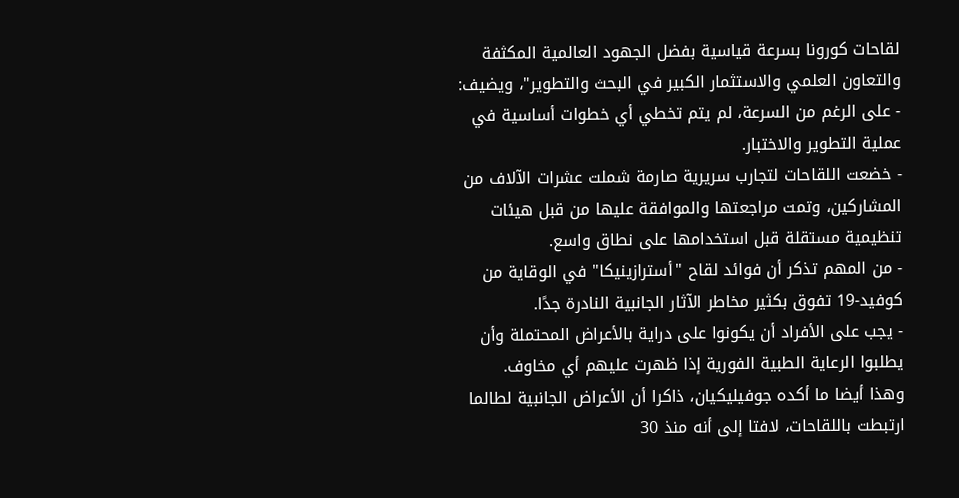لقاحات كورونا بسرعة قياسية بفضل الجهود العالمية المكثفة والتعاون العلمي والاستثمار الكبير في البحث والتطوير"، ويضيف:
- على الرغم من السرعة، لم يتم تخطي أي خطوات أساسية في عملية التطوير والاختبار.
- خضعت اللقاحات لتجارب سريرية صارمة شملت عشرات الآلاف من المشاركين، وتمت مراجعتها والموافقة عليها من قبل هيئات تنظيمية مستقلة قبل استخدامها على نطاق واسع.
- من المهم تذكر أن فوائد لقاح "أسترازينيكا" في الوقاية من كوفيد-19 تفوق بكثير مخاطر الآثار الجانبية النادرة جدًا.
- يجب على الأفراد أن يكونوا على دراية بالأعراض المحتملة وأن يطلبوا الرعاية الطبية الفورية إذا ظهرت عليهم أي مخاوف.
وهذا أيضا ما أكده جوفيليكيان، ذاكرا أن الأعراض الجانبية لطالما ارتبطت باللقاحات، لافتا إلى أنه منذ 30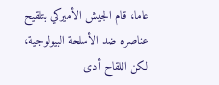عاما، قام الجيش الأميركي بتلقيح عناصره ضد الأسلحة البيولوجية، لكن اللقاح أدى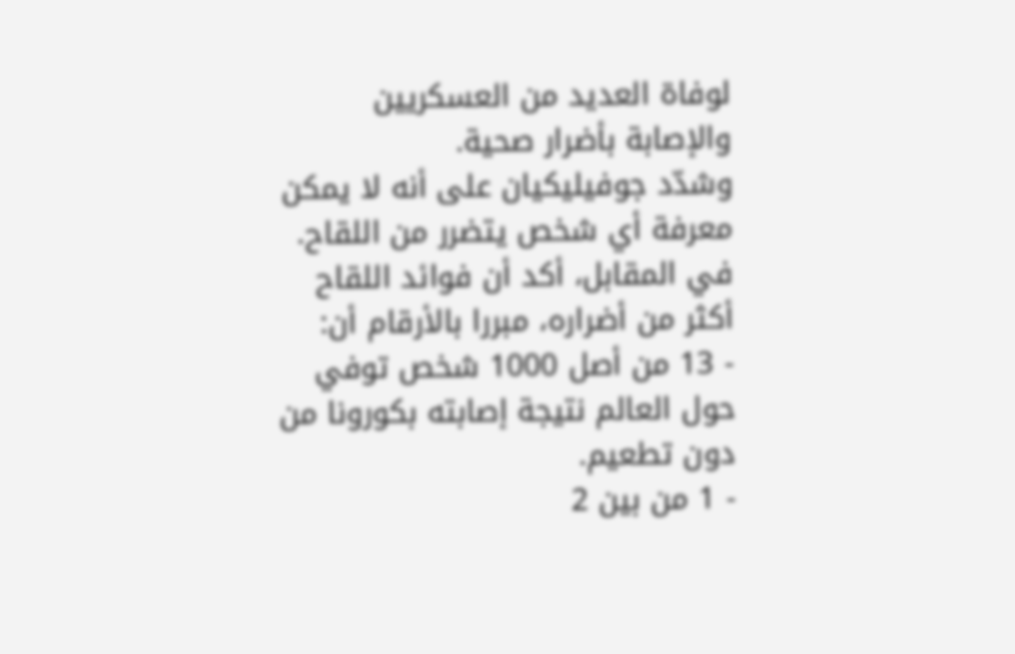لوفاة العديد من العسكريين والإصابة بأضرار صحية.
وشدّد جوفيليكيان على أنه لا يمكن معرفة أي شخص يتضرر من اللقاح.
في المقابل، أكد أن فوائد اللقاح أكثر من أضراره، مبررا بالأرقام أن:
- 13 من أصل 1000 شخص توفي حول العالم نتيجة إصابته بكورونا من دون تطعيم.
- 1 من بين 2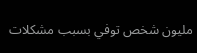مليون شخص توفي بسبب مشكلات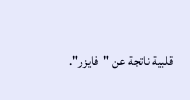قلبية ناتجة عن "فايزر".